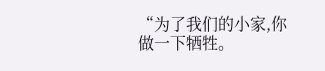“为了我们的小家,你做一下牺牲。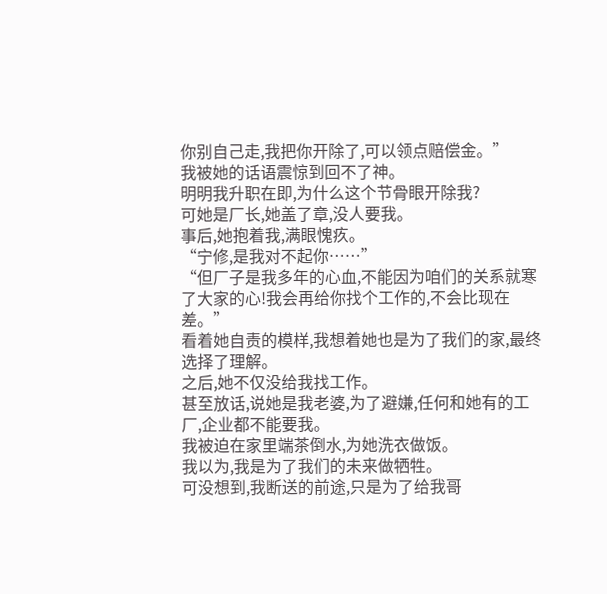你别自己走,我把你开除了,可以领点赔偿金。”
我被她的话语震惊到回不了神。
明明我升职在即,为什么这个节骨眼开除我?
可她是厂长,她盖了章,没人要我。
事后,她抱着我,满眼愧疚。
“宁修,是我对不起你……”
“但厂子是我多年的心血,不能因为咱们的关系就寒了大家的心!我会再给你找个工作的,不会比现在差。”
看着她自责的模样,我想着她也是为了我们的家,最终选择了理解。
之后,她不仅没给我找工作。
甚至放话,说她是我老婆,为了避嫌,任何和她有的工厂,企业都不能要我。
我被迫在家里端茶倒水,为她洗衣做饭。
我以为,我是为了我们的未来做牺牲。
可没想到,我断送的前途,只是为了给我哥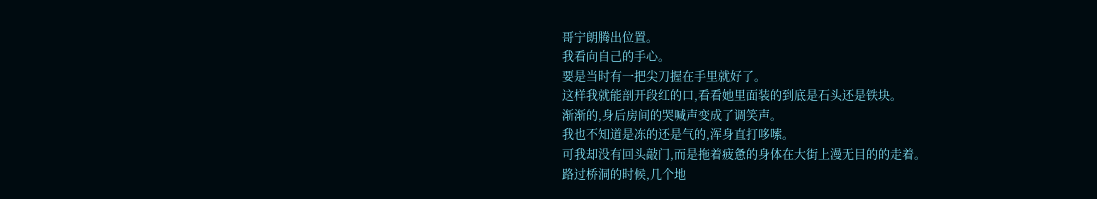哥宁朗腾出位置。
我看向自己的手心。
要是当时有一把尖刀握在手里就好了。
这样我就能剖开段红的口,看看她里面装的到底是石头还是铁块。
渐渐的,身后房间的哭喊声变成了调笑声。
我也不知道是冻的还是气的,浑身直打哆嗦。
可我却没有回头敲门,而是拖着疲惫的身体在大街上漫无目的的走着。
路过桥洞的时候,几个地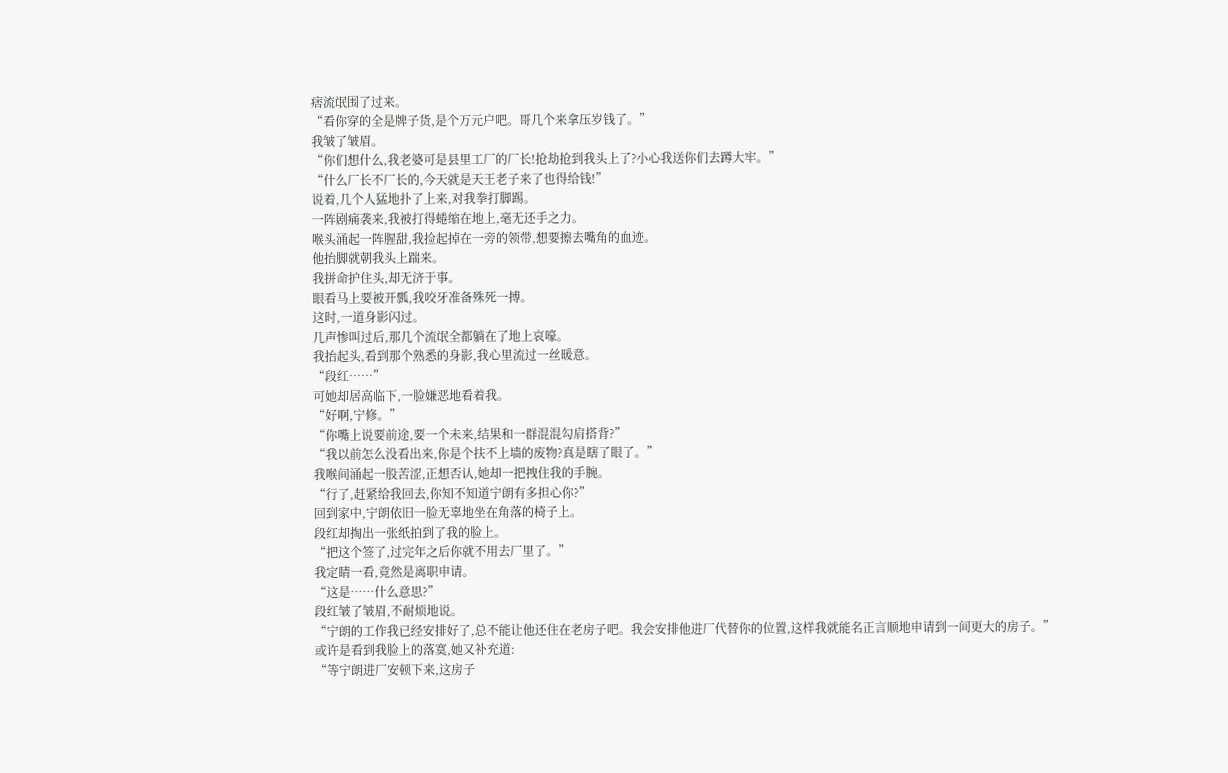痞流氓围了过来。
“看你穿的全是牌子货,是个万元户吧。哥几个来拿压岁钱了。”
我皱了皱眉。
“你们想什么,我老婆可是县里工厂的厂长!抢劫抢到我头上了?小心我送你们去蹲大牢。”
“什么厂长不厂长的,今天就是天王老子来了也得给钱!”
说着,几个人猛地扑了上来,对我拳打脚踢。
一阵剧痛袭来,我被打得蜷缩在地上,毫无还手之力。
喉头涌起一阵腥甜,我捡起掉在一旁的领带,想要擦去嘴角的血迹。
他抬脚就朝我头上踹来。
我拼命护住头,却无济于事。
眼看马上要被开瓢,我咬牙准备殊死一搏。
这时,一道身影闪过。
几声惨叫过后,那几个流氓全都躺在了地上哀嚎。
我抬起头,看到那个熟悉的身影,我心里流过一丝暖意。
“段红……”
可她却居高临下,一脸嫌恶地看着我。
“好啊,宁修。”
“你嘴上说要前途,要一个未来,结果和一群混混勾肩搭背?”
“我以前怎么没看出来,你是个扶不上墙的废物?真是瞎了眼了。”
我喉间涌起一股苦涩,正想否认,她却一把拽住我的手腕。
“行了,赶紧给我回去,你知不知道宁朗有多担心你?”
回到家中,宁朗依旧一脸无辜地坐在角落的椅子上。
段红却掏出一张纸拍到了我的脸上。
“把这个签了,过完年之后你就不用去厂里了。”
我定睛一看,竟然是离职申请。
“这是……什么意思?”
段红皱了皱眉,不耐烦地说。
“宁朗的工作我已经安排好了,总不能让他还住在老房子吧。我会安排他进厂代替你的位置,这样我就能名正言顺地申请到一间更大的房子。”
或许是看到我脸上的落寞,她又补充道:
“等宁朗进厂安顿下来,这房子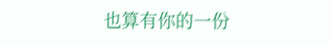也算有你的一份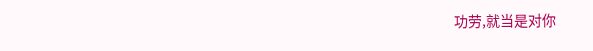功劳,就当是对你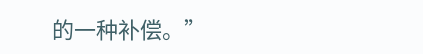的一种补偿。”